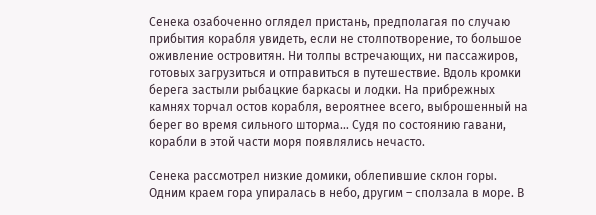Сенека озабоченно оглядел пристань, предполагая по случаю прибытия корабля увидеть, если не столпотворение, то большое оживление островитян. Ни толпы встречающих, ни пассажиров, готовых загрузиться и отправиться в путешествие. Вдоль кромки берега застыли рыбацкие баркасы и лодки. На прибрежных камнях торчал остов корабля, вероятнее всего, выброшенный на берег во время сильного шторма… Судя по состоянию гавани, корабли в этой части моря появлялись нечасто.

Сенека рассмотрел низкие домики, облепившие склон горы. Одним краем гора упиралась в небо, другим – сползала в море. В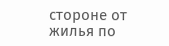стороне от жилья по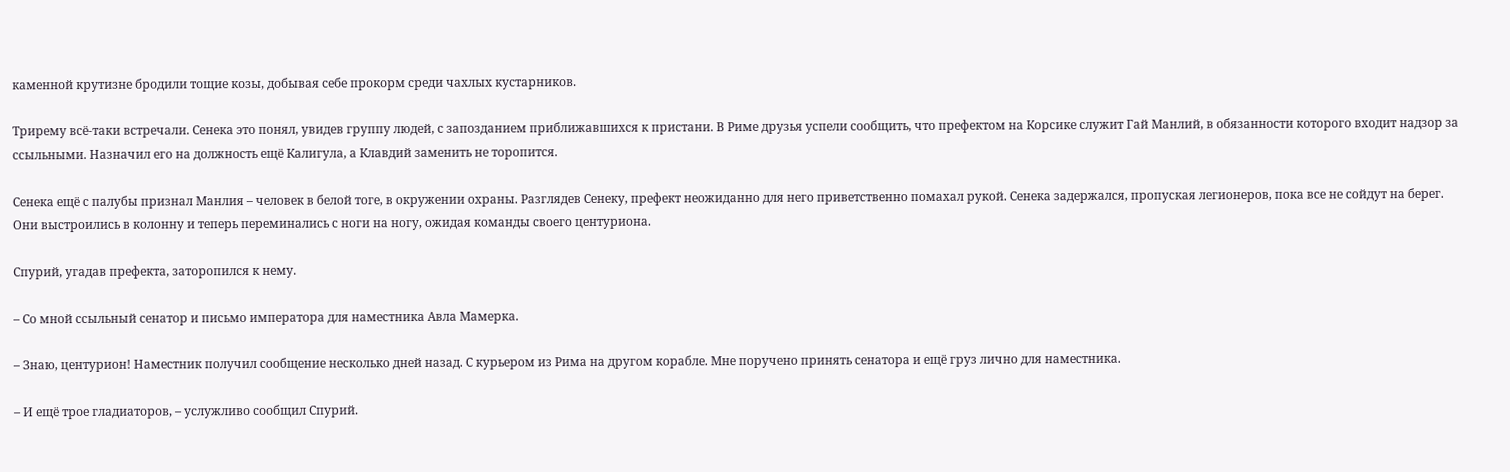каменной крутизне бродили тощие козы, добывая себе прокорм среди чахлых кустарников.

Трирему всё-таки встречали. Сенека это понял, увидев группу людей, с запозданием приближавшихся к пристани. В Риме друзья успели сообщить, что префектом на Корсике служит Гай Манлий, в обязанности которого входит надзор за ссыльными. Назначил его на должность ещё Калигула, а Клавдий заменить не торопится.

Сенека ещё с палубы признал Манлия – человек в белой тоге, в окружении охраны. Разглядев Сенеку, префект неожиданно для него приветственно помахал рукой. Сенека задержался, пропуская легионеров, пока все не сойдут на берег. Они выстроились в колонну и теперь переминались с ноги на ногу, ожидая команды своего центуриона.

Спурий, угадав префекта, заторопился к нему.

– Со мной ссыльный сенатор и письмо императора для наместника Авла Мамерка.

– Знаю, центурион! Наместник получил сообщение несколько дней назад. С курьером из Рима на другом корабле. Мне поручено принять сенатора и ещё груз лично для наместника.

– И ещё трое гладиаторов, – услужливо сообщил Спурий.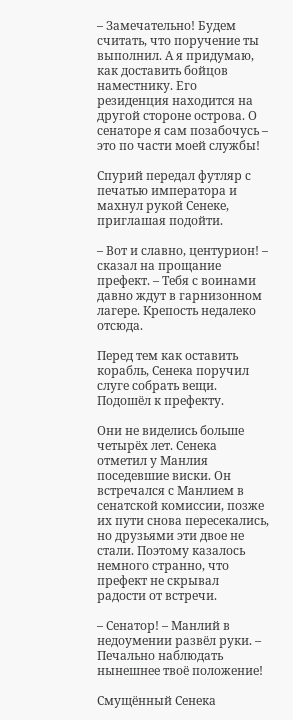– Замечательно! Будем считать, что поручение ты выполнил. А я придумаю, как доставить бойцов наместнику. Его резиденция находится на другой стороне острова. О сенаторе я сам позабочусь – это по части моей службы!

Спурий передал футляр с печатью императора и махнул рукой Сенеке, приглашая подойти.

– Вот и славно, центурион! – сказал на прощание префект. – Тебя с воинами давно ждут в гарнизонном лагере. Крепость недалеко отсюда.

Перед тем как оставить корабль, Сенека поручил слуге собрать вещи. Подошёл к префекту.

Они не виделись больше четырёх лет. Сенека отметил у Манлия поседевшие виски. Он встречался с Манлием в сенатской комиссии, позже их пути снова пересекались, но друзьями эти двое не стали. Поэтому казалось немного странно, что префект не скрывал радости от встречи.

– Сенатор! – Манлий в недоумении развёл руки. – Печально наблюдать нынешнее твоё положение!

Смущённый Сенека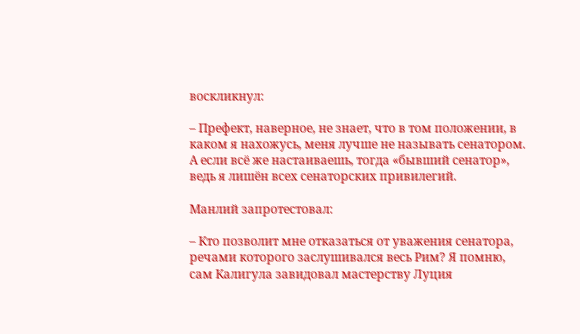воскликнул:

– Префект, наверное, не знает, что в том положении, в каком я нахожусь, меня лучше не называть сенатором. А если всё же настаиваешь, тогда «бывший сенатор», ведь я лишён всех сенаторских привилегий.

Манлий запротестовал:

– Кто позволит мне отказаться от уважения сенатора, речами которого заслушивался весь Рим? Я помню, сам Калигула завидовал мастерству Луция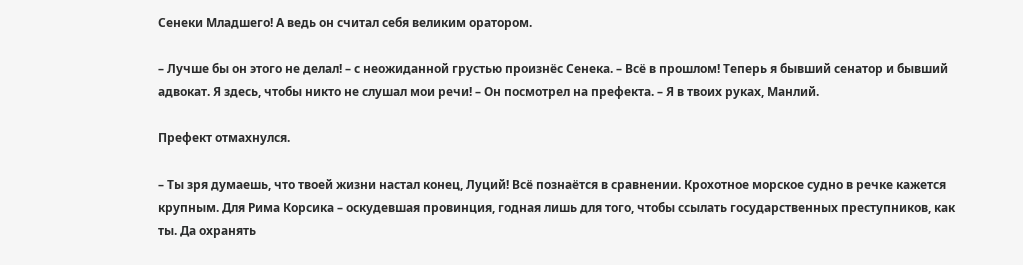Сенеки Младшего! А ведь он считал себя великим оратором.

– Лучше бы он этого не делал! – с неожиданной грустью произнёс Сенека. – Всё в прошлом! Теперь я бывший сенатор и бывший адвокат. Я здесь, чтобы никто не слушал мои речи! – Он посмотрел на префекта. – Я в твоих руках, Манлий.

Префект отмахнулся.

– Ты зря думаешь, что твоей жизни настал конец, Луций! Всё познаётся в сравнении. Крохотное морское судно в речке кажется крупным. Для Рима Корсика – оскудевшая провинция, годная лишь для того, чтобы ссылать государственных преступников, как ты. Да охранять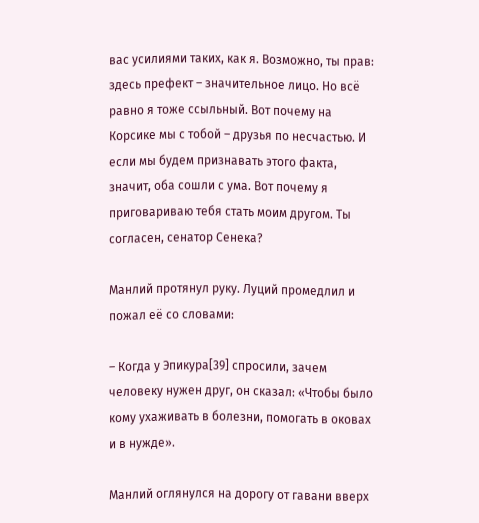вас усилиями таких, как я. Возможно, ты прав: здесь префект – значительное лицо. Но всё равно я тоже ссыльный. Вот почему на Корсике мы с тобой – друзья по несчастью. И если мы будем признавать этого факта, значит, оба сошли с ума. Вот почему я приговариваю тебя стать моим другом. Ты согласен, сенатор Сенека?

Манлий протянул руку. Луций промедлил и пожал её со словами:

– Когда у Эпикура[39] спросили, зачем человеку нужен друг, он сказал: «Чтобы было кому ухаживать в болезни, помогать в оковах и в нужде».

Манлий оглянулся на дорогу от гавани вверх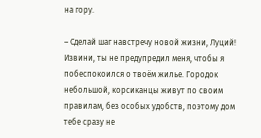на гору.

– Сделай шаг навстречу новой жизни, Луций! Извини, ты не предупредил меня, чтобы я побеспокоился о твоём жилье. Городок небольшой, корсиканцы живут по своим правилам, без особых удобств, поэтому дом тебе сразу не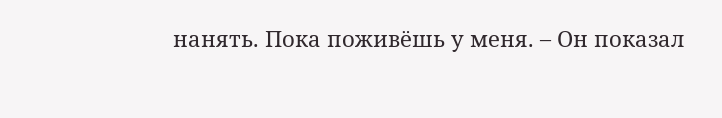нанять. Пока поживёшь у меня. – Он показал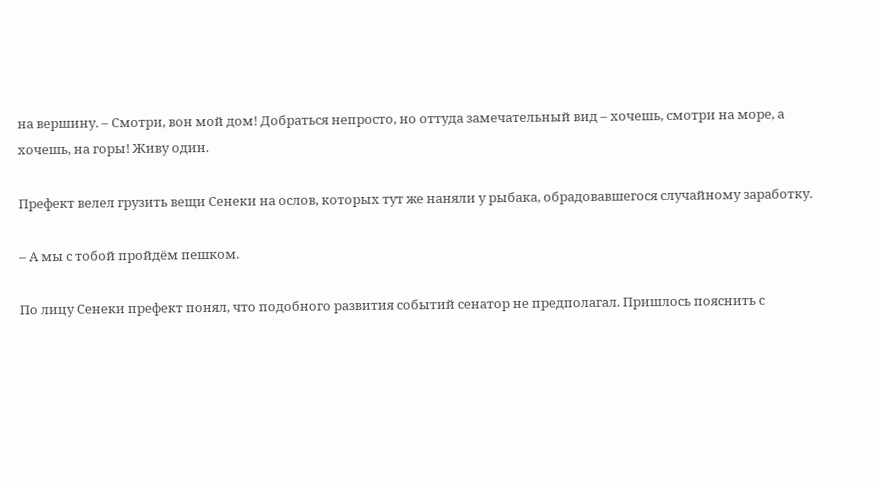на вершину. – Смотри, вон мой дом! Добраться непросто, но оттуда замечательный вид – хочешь, смотри на море, а хочешь, на горы! Живу один.

Префект велел грузить вещи Сенеки на ослов, которых тут же наняли у рыбака, обрадовавшегося случайному заработку.

– А мы с тобой пройдём пешком.

По лицу Сенеки префект понял, что подобного развития событий сенатор не предполагал. Пришлось пояснить с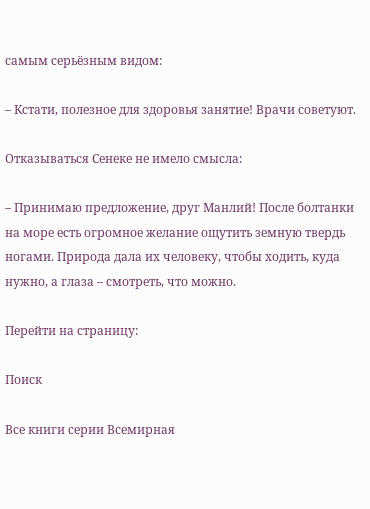самым серьёзным видом:

– Кстати, полезное для здоровья занятие! Врачи советуют.

Отказываться Сенеке не имело смысла:

– Принимаю предложение, друг Манлий! После болтанки на море есть огромное желание ощутить земную твердь ногами. Природа дала их человеку, чтобы ходить, куда нужно, а глаза – смотреть, что можно.

Перейти на страницу:

Поиск

Все книги серии Всемирная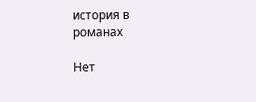история в романах

Нет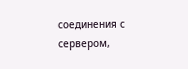соединения с сервером,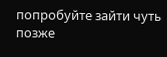попробуйте зайти чуть позже